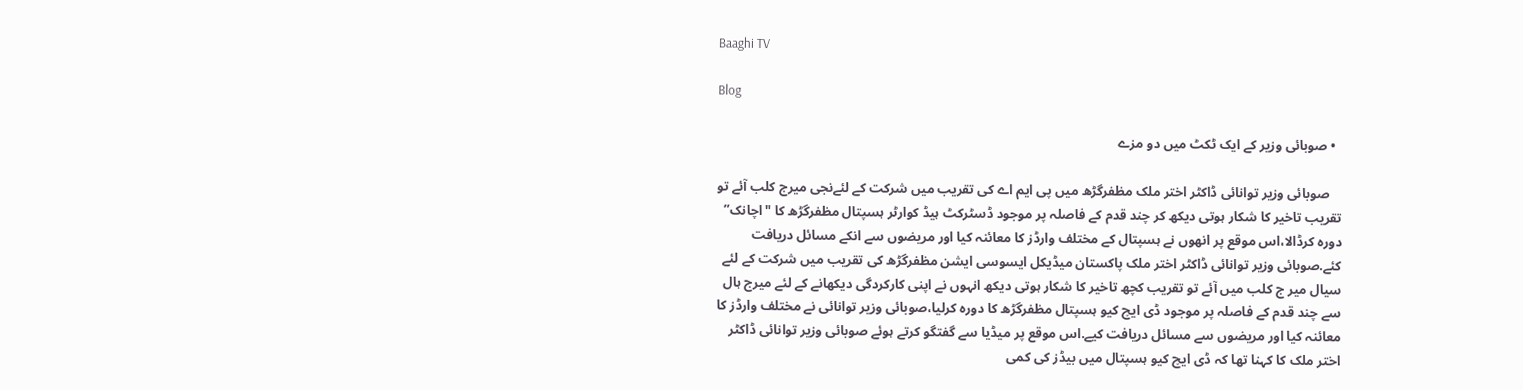Baaghi TV

Blog

  • صوبائی وزیر کے ایک ٹکٹ میں دو مزے

    صوبائی وزیر توانائی ڈاکٹر اختر ملک مظفرگڑھ میں پی ایم اے کی تقریب میں شرکت کے لئےنجی میرج کلب آئے تو تقریب تاخیر کا شکار ہوتی دیکھ کر چند قدم کے فاصلہ پر موجود ڈسٹرکٹ ہیڈ کوارٹر ہسپتال مظفرگڑھ کا "اچانک” دورہ کرڈالا،اس موقع پر انھوں نے ہسپتال کے مختلف وارڈز کا معائنہ کیا اور مریضوں سے انکے مسائل دریافت کئے.صوبائی وزیر توانائی ڈاکٹر اختر ملک پاکستان میڈیکل ایسوسی ایشن مظفرگڑھ کی تقریب میں شرکت کے لئے سیال میر ج کلب میں آئے تو تقریب کچھ تاخیر کا شکار ہوتی دیکھ انہوں نے اپنی کارکردگی دیکھانے کے لئے میرج ہال سے چند قدم کے فاصلہ پر موجود ڈی ایچ کیو ہسپتال مظفرگڑھ کا دورہ کرلیا،صوبائی وزیر توانائی نے مختلف وارڈز کا معائنہ کیا اور مریضوں سے مسائل دریافت کیے.اس موقع پر میڈیا سے گفتگو کرتے ہوئے صوبائی وزیر توانائی ڈاکٹر اختر ملک کا کہنا تھا کہ ڈی ایچ کیو ہسپتال میں بیڈز کی کمی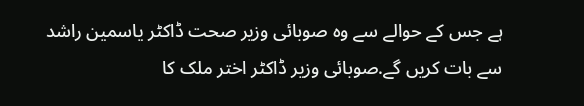ہے جس کے حوالے سے وہ صوبائی وزیر صحت ڈاکٹر یاسمین راشد سے بات کریں گے.صوبائی وزیر ڈاکٹر اختر ملک کا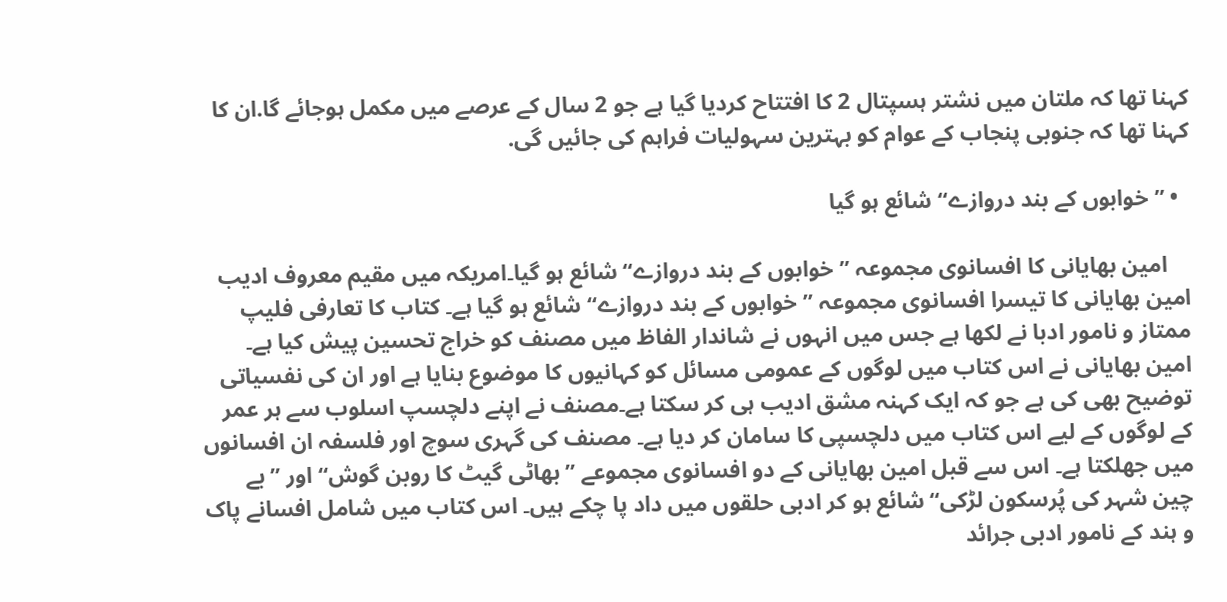کہنا تھا کہ ملتان میں نشتر ہسپتال 2 کا افتتاح کردیا گیا ہے جو 2 سال کے عرصے میں مکمل ہوجائے گا.ان کا کہنا تھا کہ جنوبی پنجاب کے عوام کو بہترین سہولیات فراہم کی جائیں گی.

  • ”خوابوں کے بند دروازے“ شائع ہو گیا

    امین بھایانی کا افسانوی مجموعہ ”خوابوں کے بند دروازے“ شائع ہو گیا۔امریکہ میں مقیم معروف ادیب امین بھایانی کا تیسرا افسانوی مجموعہ ”خوابوں کے بند دروازے“ شائع ہو گیا ہے۔ کتاب کا تعارفی فلیپ ممتاز و نامور ادبا نے لکھا ہے جس میں انہوں نے شاندار الفاظ میں مصنف کو خراج تحسین پیش کیا ہے۔ امین بھایانی نے اس کتاب میں لوگوں کے عمومی مسائل کو کہانیوں کا موضوع بنایا ہے اور ان کی نفسیاتی توضیح بھی کی ہے جو کہ ایک کہنہ مشق ادیب ہی کر سکتا ہے۔مصنف نے اپنے دلچسپ اسلوب سے ہر عمر کے لوگوں کے لیے اس کتاب میں دلچسپی کا سامان کر دیا ہے۔ مصنف کی گہری سوچ اور فلسفہ ان افسانوں میں جھلکتا ہے۔ اس سے قبل امین بھایانی کے دو افسانوی مجموعے ”بھاٹی گیٹ کا روبن گوش“ اور ”بے چین شہر کی پُرسکون لڑکی“ شائع ہو کر ادبی حلقوں میں داد پا چکے ہیں۔ اس کتاب میں شامل افسانے پاک و ہند کے نامور ادبی جرائد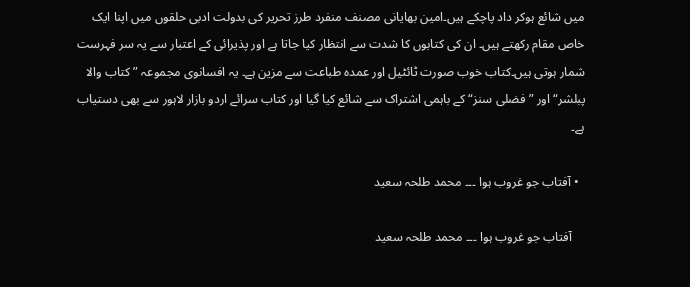میں شائع ہوکر داد پاچکے ہیں۔امین بھایانی مصنف منفرد طرز تحریر کی بدولت ادبی حلقوں میں اپنا ایک خاص مقام رکھتے ہیں۔ ان کی کتابوں کا شدت سے انتظار کیا جاتا ہے اور پذیرائی کے اعتبار سے یہ سر فہرست شمار ہوتی ہیں۔کتاب خوب صورت ٹائٹیل اور عمدہ طباعت سے مزین ہے۔ یہ افسانوی مجموعہ ”کتاب والا پبلشر“ اور ”فضلی سنز“ کے باہمی اشتراک سے شائع کیا گیا اور کتاب سرائے اردو بازار لاہور سے بھی دستیاب ہے۔

  • آفتاب جو غروب ہوا ۔۔۔ محمد طلحہ سعید

    آفتاب جو غروب ہوا ۔۔۔ محمد طلحہ سعید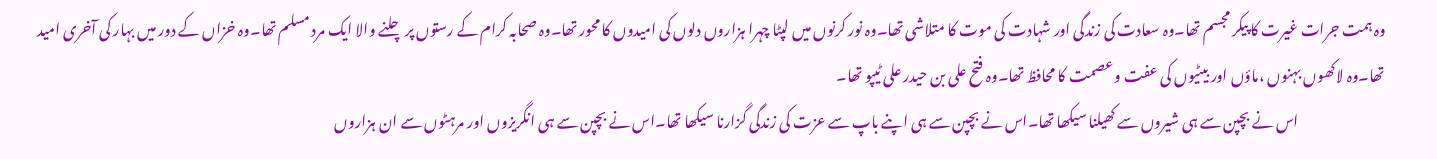وہ ہمت جرات غیرت کا پیکر مجسم تھا۔وہ سعادت کی زندگی اور شہادت کی موت کا متلاشی تھا۔وہ نور کرنوں میں لپٹا چہرا ہزاروں دلوں کی امیدوں کا محور تھا۔وہ صحابہ کرام کے رستوں پر چلنے والا ایک مرد مسلم تھا۔وہ خزاں کے دور میں بہار کی آخری امید تھا۔وہ لاکھوں بہنوں ،ماؤں اور بیٹیوں کی عفت و عصمت کا محافظ تھا۔وہ فتح علی بن حیدر علی ٹیپو تھا۔
                              اس نے بچپن سے ہی شیروں سے کھیلنا سیکھا تھا۔اس نے بچپن سے ہی اپنے باپ سے عزت کی زندگی گزارنا سیکھا تھا۔اس نے بچپن سے ہی انگریزوں اور مرہٹوں سے ان ہزاروں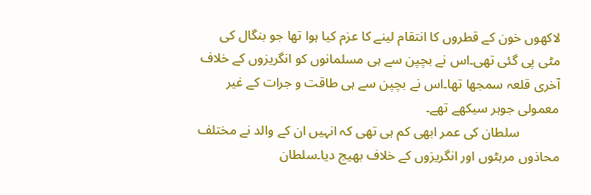لاکھوں خون کے قطروں کا انتقام لینے کا عزم کیا ہوا تھا جو بنگال کی مٹی پی گئی تھی۔اس نے بچپن سے ہی مسلمانوں کو انگریزوں کے خلاف آخری قلعہ سمجھا تھا۔اس نے بچپن سے ہی طاقت و جرات کے غیر معمولی جوہر سیکھے تھے۔
            سلطان کی عمر ابھی کم ہی تھی کہ انہیں ان کے والد نے مختلف محاذوں مرہٹوں اور انگریزوں کے خلاف بھیج دیا۔سلطان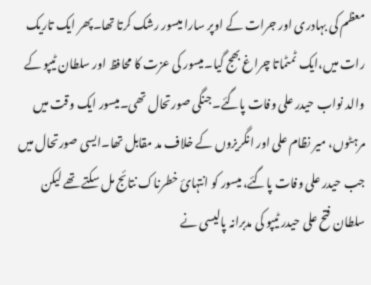معظم کی بہادری اور جرات کے اوپر سارا میسور رشک کرتا تھا۔پھر ایک تاریک رات میں،ایک ٹمٹماتا چراغ بھج گیا۔میسور کی عزت کا محافظ اور سلطان ٹیپو کے والد نواب حیدر علی وفات پاگئے۔جنگی صورتحال تھی۔میسور ایک وقت میں مرہٹوں، میر نظام علی اور انگریزوں کے خلاف مد مقابل تھا۔ایسی صورتحال میں جب حیدر علی وفات پاگئے، میسور کو انتہائ خطرناک نتائج مل سکتے تھے لیکن سلطان فتح علی حیدر ٹیپو کی مدبرانہ پالیسی نے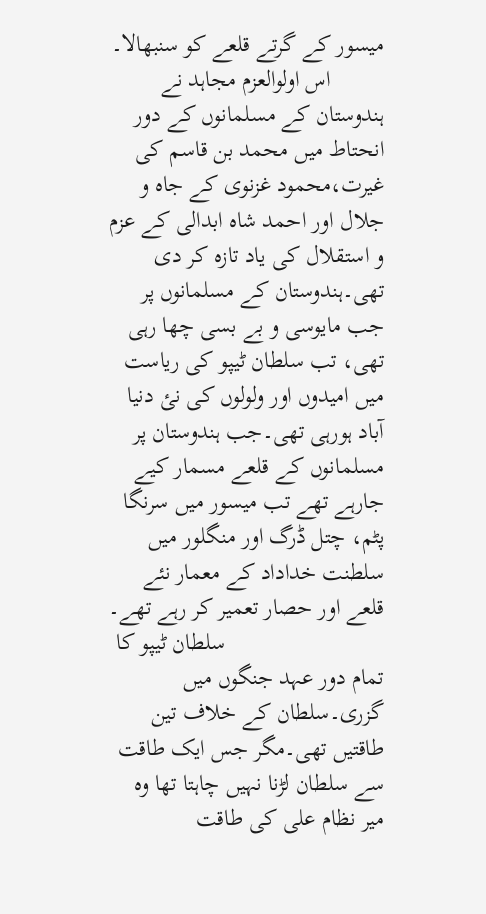میسور کے گرتے قلعے کو سنبھالا۔
         اس اولوالعزم مجاہد نے ہندوستان کے مسلمانوں کے دور انحتاط میں محمد بن قاسم کی غیرت،محمود غزنوی کے جاہ و جلال اور احمد شاہ ابدالی کے عزم و استقلال کی یاد تازہ کر دی تھی۔ہندوستان کے مسلمانوں پر جب مایوسی و بے بسی چھا رہی تھی، تب سلطان ٹیپو کی ریاست میں امیدوں اور ولولوں کی نئ دنیا آباد ہورہی تھی۔جب ہندوستان پر مسلمانوں کے قلعے مسمار کیے جارہے تھے تب میسور میں سرنگا پٹم، چتل ڈرگ اور منگلور میں سلطنت خداداد کے معمار نئے قلعے اور حصار تعمیر کر رہے تھے۔
                           سلطان ٹیپو کا تمام دور عہد جنگوں میں گزری۔سلطان کے خلاف تین طاقتیں تھی۔مگر جس ایک طاقت سے سلطان لڑنا نہیں چاہتا تھا وہ میر نظام علی کی طاقت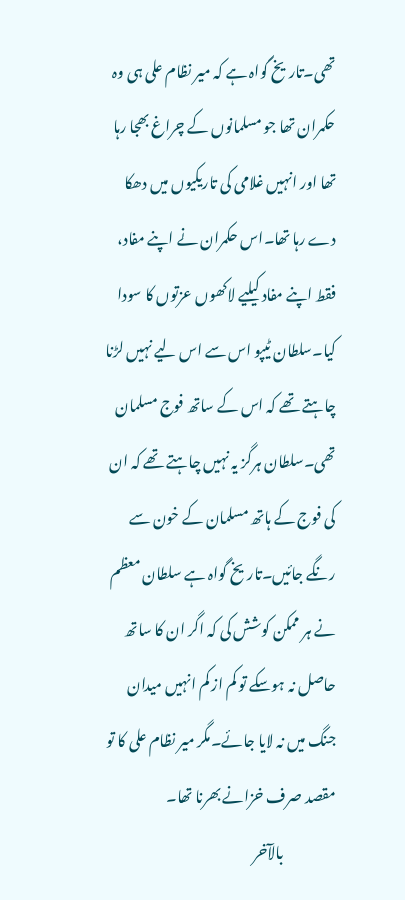تھی۔تاریخ گواہ ہے کہ میر نظام علی ہی وہ حکمران تھا جو مسلمانوں کے چراغ بھجا رہا تھا اور انہیں غلامی کی تاریکیوں میں دھکا دے رہا تھا۔اس حکمران نے اپنے مفاد، فقط اپنے مفاد کیلیے لاکھوں عزتوں کا سودا کیا۔سلطان ٹیپو اس سے اس لیے نہیں لڑنا چاہتے تھے کہ اس کے ساتھ فوج مسلمان تھی۔سلطان ہرگز یہ نہیں چاہتے تھے کہ ان کی فوج کے ہاتھ مسلمان کے خون سے رنگے جائیں۔تاریخ گواہ ہے سلطان معظم نے ہر ممکن کوشش کی کہ اگر ان کا ساتھ حاصل نہ ہوسکے تو کم از کم انہیں میدان جنگ میں نہ لایا جائے۔مگر میر نظام علی کا تو مقصد صرف خزانے بھرنا تھا۔
                  بالآخر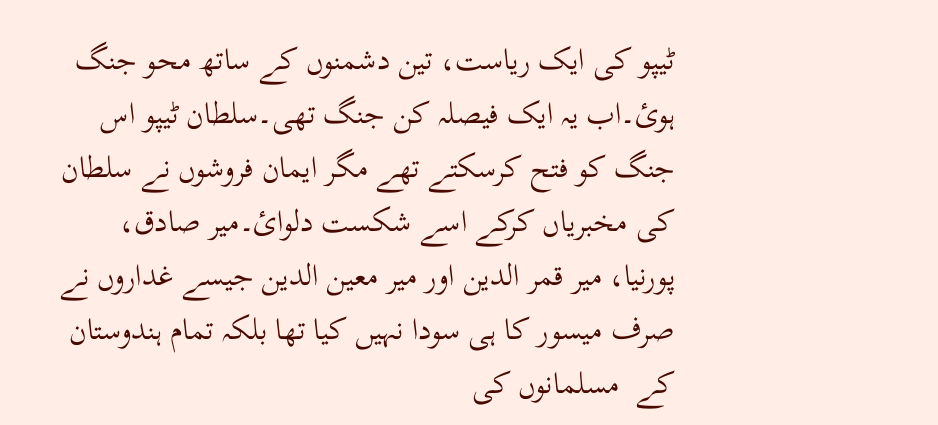ٹیپو کی ایک ریاست، تین دشمنوں کے ساتھ محو جنگ ہوئ۔اب یہ ایک فیصلہ کن جنگ تھی۔سلطان ٹیپو اس جنگ کو فتح کرسکتے تھے مگر ایمان فروشوں نے سلطان کی مخبریاں کرکے اسے شکست دلوائ۔میر صادق، پورنیا، میر قمر الدین اور میر معین الدین جیسے غداروں نے صرف میسور کا ہی سودا نہیں کیا تھا بلکہ تمام ہندوستان کے  مسلمانوں کی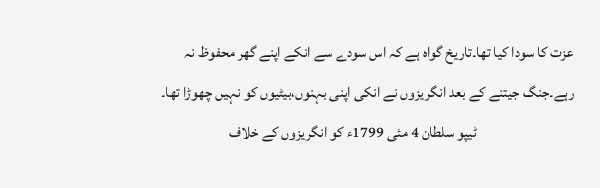عزت کا سودا کیا تھا۔تاریخ گواہ ہے کہ اس سودے سے انکے اپنے گھر محفوظ نہ رہے۔جنگ جیتنے کے بعد انگریزوں نے انکی اپنی بہنوں،بیٹیوں کو نہیں چھوڑا تھا۔
                                ٹیپو سلطان 4 مئی 1799ء کو انگریزوں کے خلاف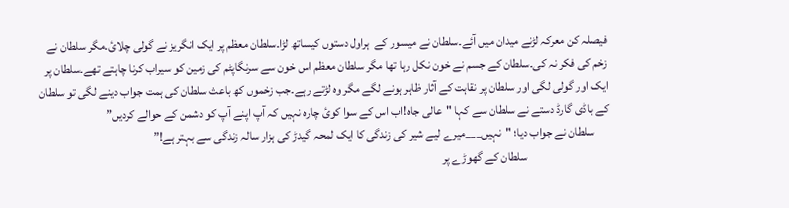فیصلہ کن معرکہ لڑنے میدان میں آئے۔سلطان نے میسور کے  ہراول دستوں کیساتھ لڑا۔سلطان معظم پر ایک انگریز نے گولی چلائ۔مگر سلطان نے زخم کی فکر نہ کی۔سلطان کے جسم نے خون نکل رہا تھا مگر سلطان معظم اس خون سے سرنگاپٹم کی زمین کو سیراب کرنا چاہتے تھے۔سلطان پر ایک اور گولی لگی اور سلطان پر نقاہت کے آثار ظاہر ہونے لگے مگر وہ لڑتے رہے۔جب زخموں کھ باعث سلطان کی ہمت جواب دینے لگی تو سلطان کے باڈی گارڈ دستے نے سلطان سے کہا "عالی جاہ!اب اس کے سوا کوئ چارہ نہیں کہ آپ اپنے آپ کو دشمن کے حوالے کردیں”
      سلطان نے جواب دیا؛ "نہیں___میرے لیے شیر کی زندگی کا ایک لمحہ گیدڑ کی ہزار سالہ زندگی سے بہتر ہے!”
                                  سلطان کے گھوڑے پر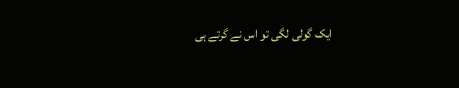ایک گولی لگی تو اس نے گرتے ہی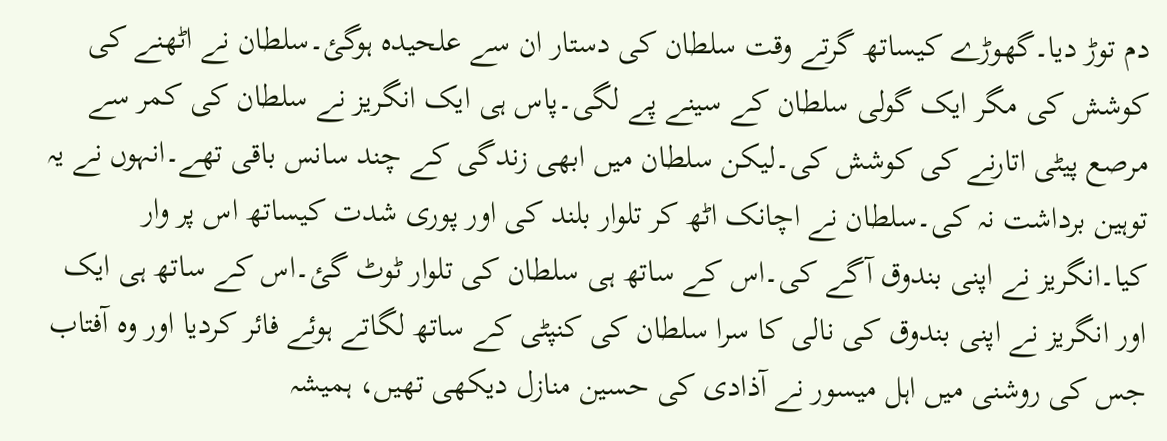دم توڑ دیا۔گھوڑے کیساتھ گرتے وقت سلطان کی دستار ان سے علحیدہ ہوگئ۔سلطان نے اٹھنے کی کوشش کی مگر ایک گولی سلطان کے سینے پے لگی۔پاس ہی ایک انگریز نے سلطان کی کمر سے مرصع پیٹی اتارنے کی کوشش کی۔لیکن سلطان میں ابھی زندگی کے چند سانس باقی تھے۔انہوں نے یہ توہین برداشت نہ کی۔سلطان نے اچانک اٹھ کر تلوار بلند کی اور پوری شدت کیساتھ اس پر وار کیا۔انگریز نے اپنی بندوق آگے کی۔اس کے ساتھ ہی سلطان کی تلوار ٹوٹ گئ۔اس کے ساتھ ہی ایک اور انگریز نے اپنی بندوق کی نالی کا سرا سلطان کی کنپٹی کے ساتھ لگاتے ہوئے فائر کردیا اور وہ آفتاب جس کی روشنی میں اہل میسور نے آذادی کی حسین منازل دیکھی تھیں، ہمیشہ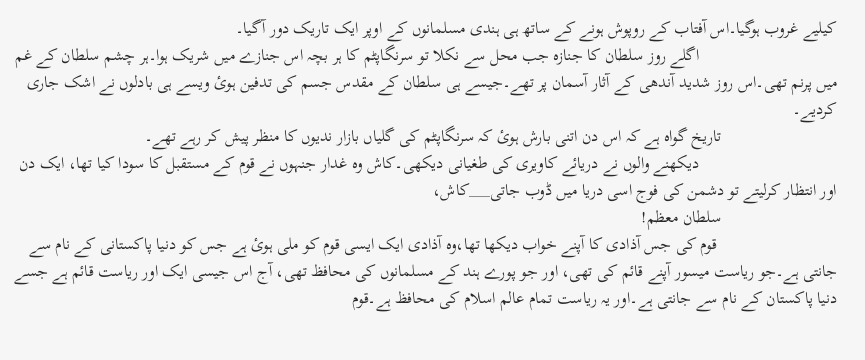کیلیے غروب ہوگیا۔اس آفتاب کے روپوش ہونے کے ساتھ ہی ہندی مسلمانوں کے اوپر ایک تاریک دور آگیا۔
                                اگلے روز سلطان کا جنازہ جب محل سے نکلا تو سرنگاپٹم کا ہر بچہ اس جنازے میں شریک ہوا۔ہر چشم سلطان کے غم میں پرنم تھی۔اس روز شدید آندھی کے آثار آسمان پر تھے۔جیسے ہی سلطان کے مقدس جسم کی تدفین ہوئ ویسے ہی بادلوں نے اشک جاری کردیے۔
                           تاریخ گواہ ہے کہ اس دن اتنی بارش ہوئ کہ سرنگاپٹم کی گلیاں بازار ندیوں کا منظر پیش کر رہے تھے۔
                                دیکھنے والوں نے دریائے کاویری کی طغیانی دیکھی۔کاش وہ غدار جنہوں نے قوم کے مستقبل کا سودا کیا تھا، ایک دن اور انتظار کرلیتے تو دشمن کی فوج اسی دریا میں ڈوب جاتی___کاش،
                           سلطان معظم!
                            قوم کی جس آذادی کا آپنے خواب دیکھا تھا،وہ آذادی ایک ایسی قوم کو ملی ہوئ ہے جس کو دنیا پاکستانی کے نام سے جانتی ہے۔جو ریاست میسور آپنے قائم کی تھی، اور جو پورے ہند کے مسلمانوں کی محافظ تھی، آج اس جیسی ایک اور ریاست قائم ہے جسے دنیا پاکستان کے نام سے جانتی ہے۔اور یہ ریاست تمام عالم اسلام کی محافظ ہے۔قوم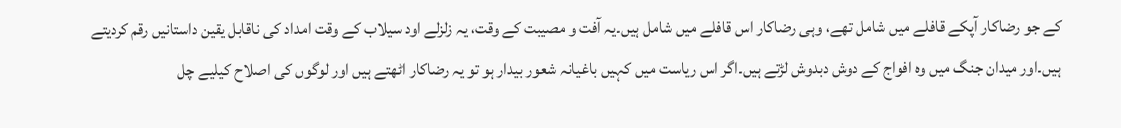کے جو رضاکار آپکے قافلے میں شامل تھے، وہی رضاکار اس قافلے میں شامل ہیں۔یہ آفت و مصیبت کے وقت، یہ زلزلے اود سیلاب کے وقت امداد کی ناقابل یقین داستانیں رقم کردیتے ہیں۔اور میدان جنگ میں وہ افواج کے دوش دبدوش لڑتے ہیں۔اگر اس ریاست میں کہیں باغیانہ شعور بیدار ہو تو یہ رضاکار اٹھتے ہیں اور لوگوں کی اصلاح کیلیے چل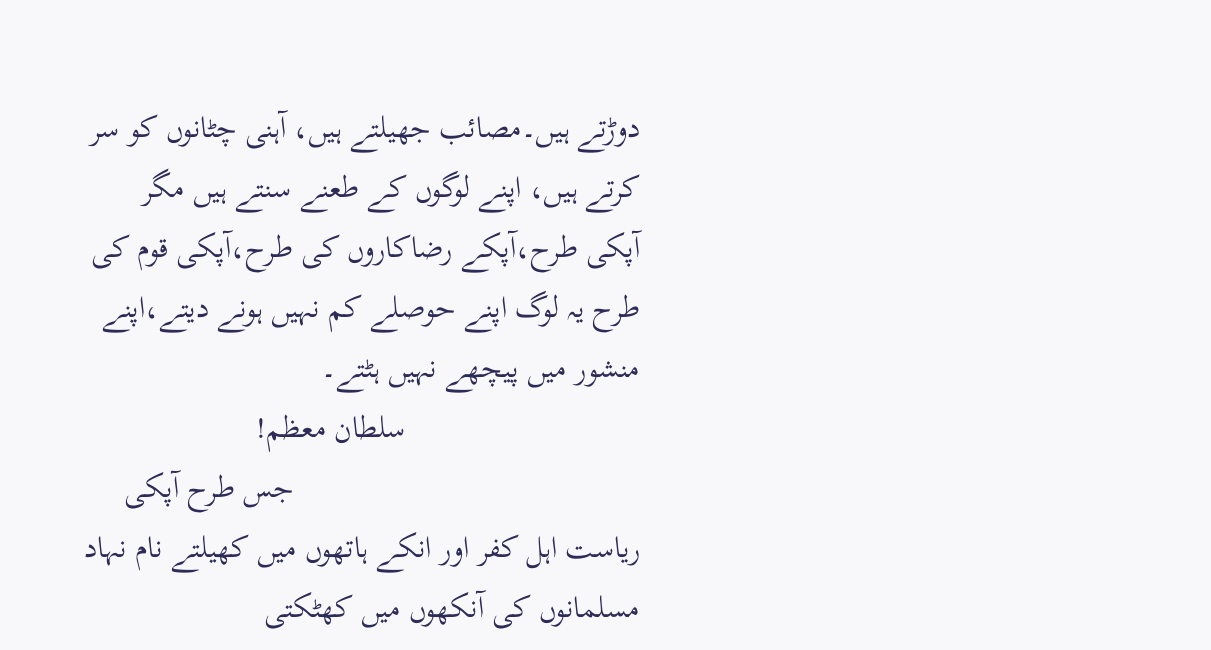دوڑتے ہیں۔مصائب جھیلتے ہیں، آہنی چٹانوں کو سر کرتے ہیں، اپنے لوگوں کے طعنے سنتے ہیں مگر آپکی طرح،آپکے رضاکاروں کی طرح،آپکی قوم کی طرح یہ لوگ اپنے حوصلے کم نہیں ہونے دیتے،اپنے منشور میں پیچھے نہیں ہٹتے۔
                             سلطان معظم!
                                           جس طرح آپکی ریاست اہل کفر اور انکے ہاتھوں میں کھیلتے نام نہاد مسلمانوں کی آنکھوں میں کھٹکتی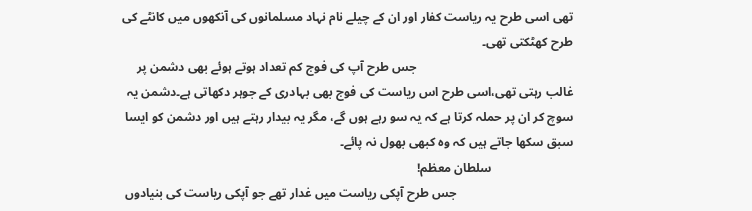تھی اسی طرح یہ ریاست کفار اور ان کے چیلے نام نہاد مسلمانوں کی آنکھوں میں کانٹے کی طرح کھٹکتی تھی۔
                                                  جس طرح آپ کی فوج کم تعداد ہوتے ہوئے بھی دشمن پر غالب رہتی تھی،اسی طرح اس ریاست کی فوج بھی بہادری کے جوہر دکھاتی ہے۔دشمن یہ سوچ کر ان پر حملہ کرتا ہے کہ یہ سو رہے ہوں گے، مگر یہ بیدار رہتے ہیں اور دشمن کو ایسا سبق سکھا جاتے ہیں کہ وہ کبھی بھول نہ پائے۔
                          سلطان معظم!
                                     جس طرح آپکی ریاست میں غدار تھے جو آپکی ریاست کی بنیادوں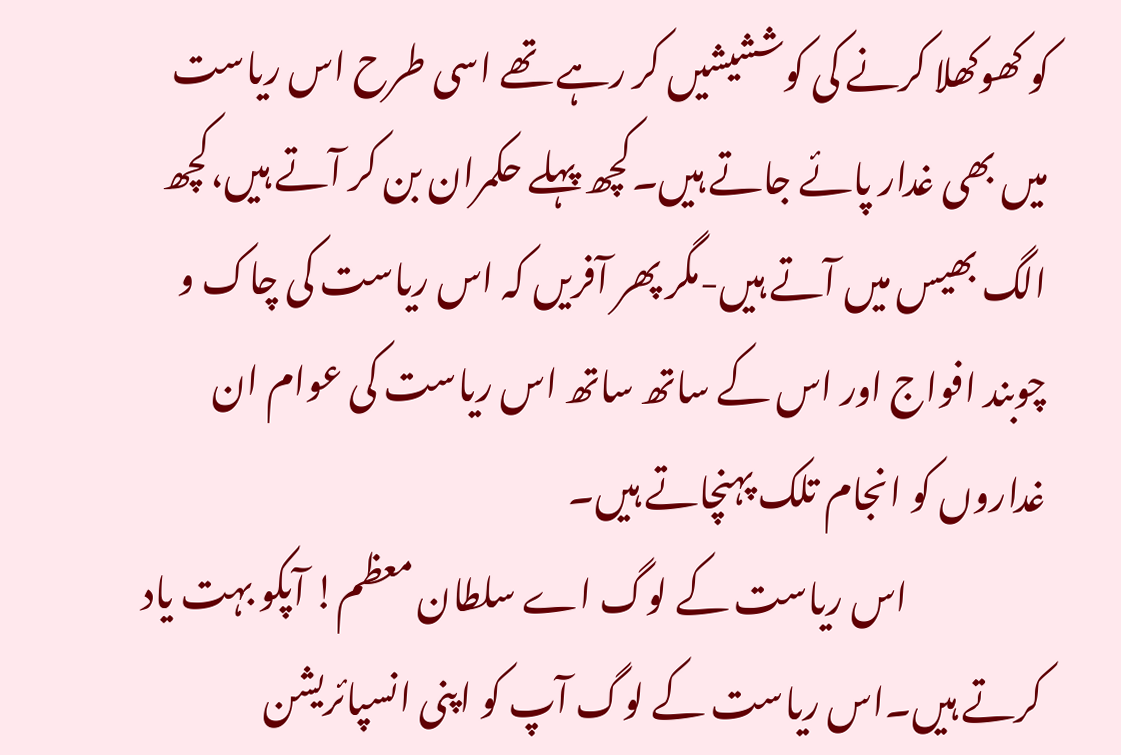کو کھوکھلا کرنے کی کوششیشیں کر رہے تھے اسی طرح اس ریاست میں بھی غدار پائے جاتے ہیں۔کچھ پہلے حکمران بن کر آتے ہیں،کچھ  الگ بھیس میں آتے ہیں-مگر پھر آفریں کہ اس ریاست کی چاک و چوبند افواج اور اس کے ساتھ ساتھ اس ریاست کی عوام ان غداروں کو انجام تلک پہنچاتے ہیں۔
                   اس ریاست کے لوگ اے سلطان معظم! آپکو بہت یاد کرتے ہیں۔اس ریاست کے لوگ آپ کو اپنی انسپائریشن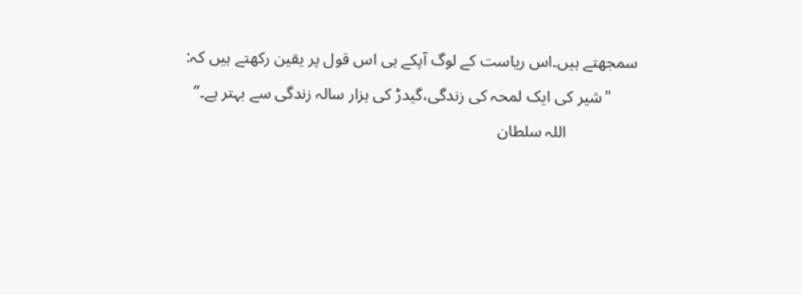سمجھتے ہیں۔اس ریاست کے لوگ آپکے ہی اس قول پر یقین رکھتے ہیں کہ:
      "شیر کی ایک لمحہ کی زندگی،گیدڑ کی ہزار سالہ زندگی سے بہتر ہے۔”
                 اللہ سلطان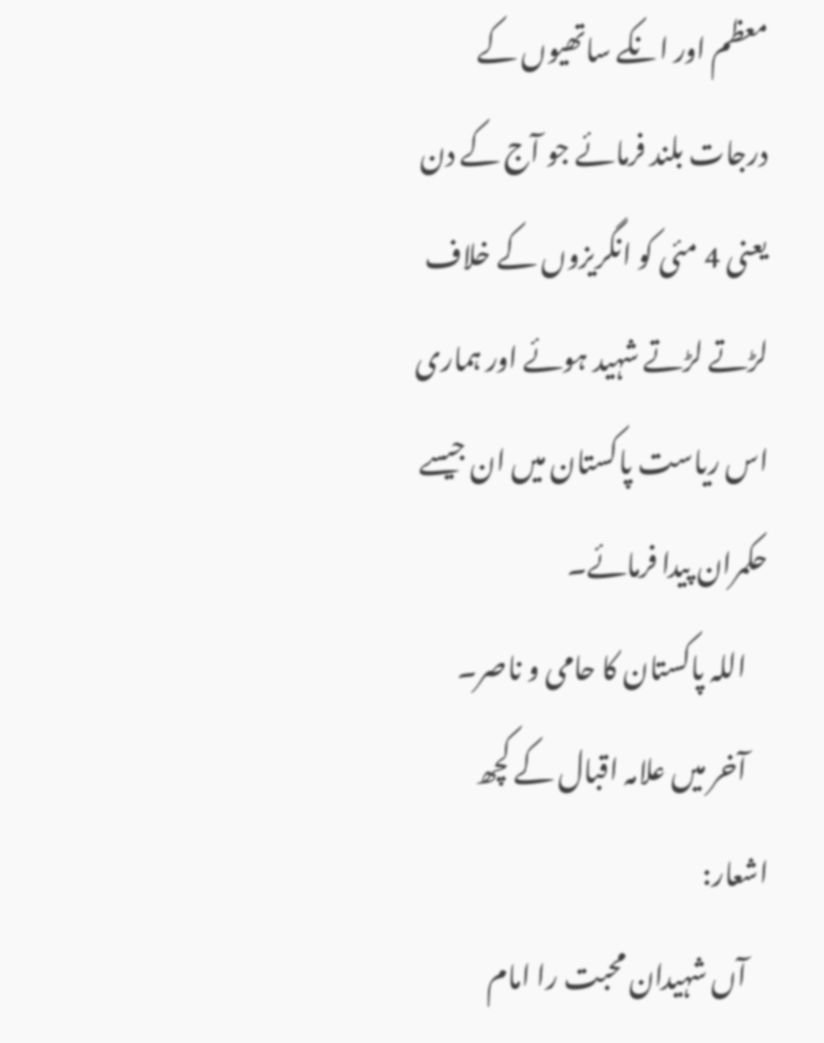معظم اور انکے ساتھیوں کے درجات بلند فرمائے جو آج کے دن یعنی 4 مئی کو انگریزوں کے خلاف لڑتے لڑتے شہید ہوئے اور ہماری اس ریاست پاکستان میں ان جیسے حکمران پیدا فرمائے۔
    اللہ پاکستان کا حامی و ناصر۔
    آخر میں علامہ اقبال کے کچھ اشعار:
    آں شہیدان محبت را امام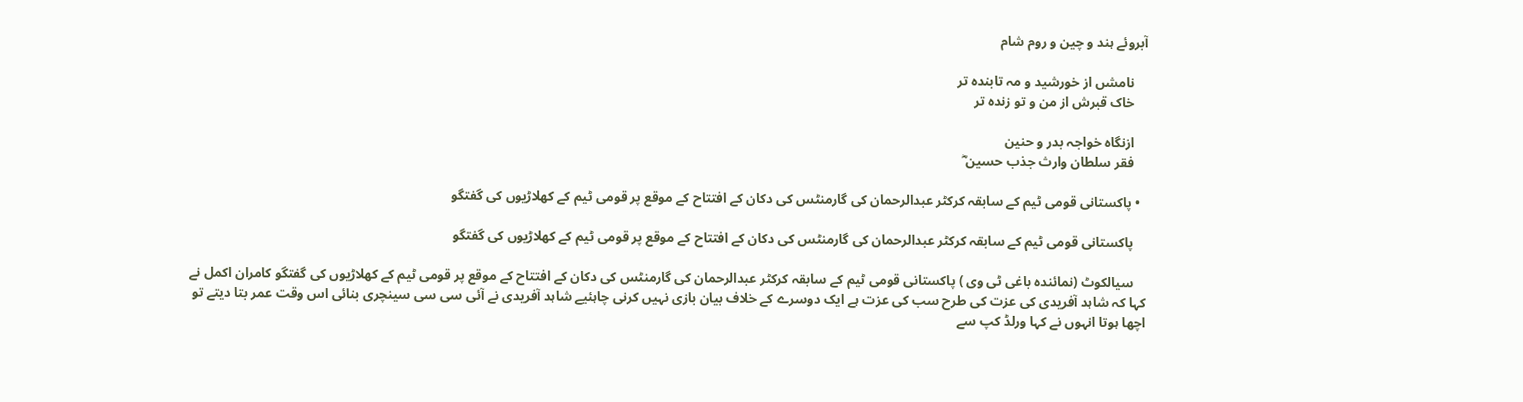آبروئے ہند و چین و روم شام

    نامشں از خورشید و مہ تابندہ تر
    خاک قبرش از من و تو زندہ تر

    ازنگاہ خواجہ بدر و حنین
    فقر سلطان وارث جذب حسین ؓ

  • پاکستانی قومی ٹیم کے سابقہ کرکٹر عبدالرحمان کی گارمنٹس کی دکان کے افتتاح کے موقع پر قومی ٹیم کے کھلاڑیوں کی گفتگو

    پاکستانی قومی ٹیم کے سابقہ کرکٹر عبدالرحمان کی گارمنٹس کی دکان کے افتتاح کے موقع پر قومی ٹیم کے کھلاڑیوں کی گفتگو

    سیالکوٹ (نمائندہ باغی ٹی وی ) پاکستانی قومی ٹیم کے سابقہ کرکٹر عبدالرحمان کی گارمنٹس کی دکان کے افتتاح کے موقع پر قومی ٹیم کے کھلاڑیوں کی گفتگو کامران اکمل نے کہا کہ شاہد آفریدی کی عزت کی طرح سب کی عزت ہے ایک دوسرے کے خلاف بیان بازی نہیں کرنی چاہئیے شاہد آفریدی نے آئی سی سی سینچری بنائی اس وقت عمر بتا دیتے تو اچھا ہوتا انہوں نے کہا ورلڈ کپ سے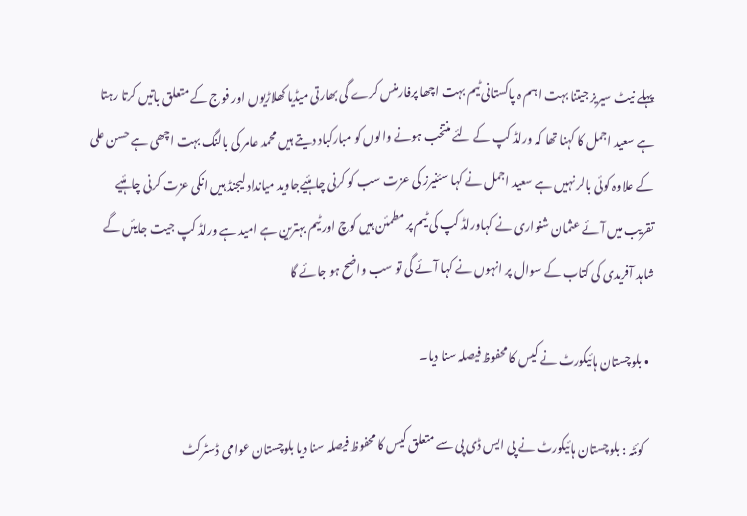پہلے نیٹ سیریز جیتنا بہت اہم ہ پاکستانی ٹیم بہت اچھا پرفارمنس کرے گی بھارتی میڈیا کھلاڑیوں اور فوج کے متعلق باتیں کرتا رہتا ہے سعید اجمل کا کہنا تھا کہ ورلڈ کپ کے لئے منتخب ہونے والوں کو مبارکباد دیتے ہیں محمد عامر کی بالنگ بہت اچھی ہے حسن علی کے علاوہ کوئی بالر نہیں ہے سعید اجمل نے کہا سئنیرز کی عزت سب کو کرنی چاہئیےجاوید میانداد لیجنڈ ہیں انکی عزت کرنی چاہئیے تقریب میں آئے عثمان شنواری نے کہاورلڈ کپ کی ٹیم پر مطمئن ہیں کوچ اور ٹیم بہترین ہے امید ہے ورلڈ کپ جیت جایئں گے شاہد آفریدی کی کتاب کے سوال پر انہوں نے کہا آئے گی تو سب واضح ہو جائے گا

  • بلوچستان ہائیکورٹ نے کیس کا محفوظ فیصلہ سنا دیا۔

    کوئٹہ : بلوچستان ہائیکورٹ نے پی ایس ڈی پی سے متعلق کیس کا محفوظ فیصلہ سنا دیا بلوچستان عوامی ڈسٹرکٹ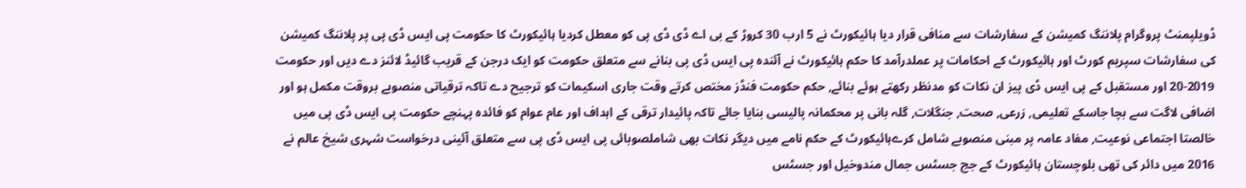ڈویلپمنٹ پروگرام پلاننگ کمیشن کے سفارشات سے منافی قرار دیا ہائیکورٹ نے 5 ارب 30 کروڑ کے بی اے ڈی ڈی پی کو معطل کردیا ہائیکورٹ کا حکومت پی ایس ڈی پی پر پلاننگ کمیشن کی سفارشات سپریم کورٹ اور ہائیکورٹ کے احکامات پر عملدرآمد کا حکم ہائیکورٹ نے آئندہ پی ایس ڈی پی بنانے سے متعلق حکومت کو ایک درجن کے قریب گائیڈ لائنز دے دیں اور حکومت 2019-20 اور مستقبل کے پی ایس ڈی پیز ان نکات کو مدنظر رکھتے ہوئے بنائے, حکم حکومت فنڈز مختص کرتے وقت جاری اسکیمات کو ترجیح دے تاکہ ترقیاتی منصوبے بروقت مکمل ہو اور اضافی لاگت سے بچا جاسکے تعلیمی, زرعی, صحت, جنگلات, گلہ بانی پر محکمانہ پالیسی بنایا جائے تاکہ پائیدار ترقی کے اہداف اور عام عوام کو فائدہ پہنچے حکومت پی ایس ڈی پی میں خالصتا اجتماعی نوعیت, مفاد عامہ پر مبنی منصوبے شامل کرےہائیکورٹ کے حکم نامے میں دیگر نکات بھی شاملصوبائی پی ایس ڈی پی سے متعلق آئینی درخواست شہری شیخ عالم نے 2016 میں دائر کی تھی بلوچستان ہائیکورٹ کے جج جسٹس جمال مندوخیل اور جسٹس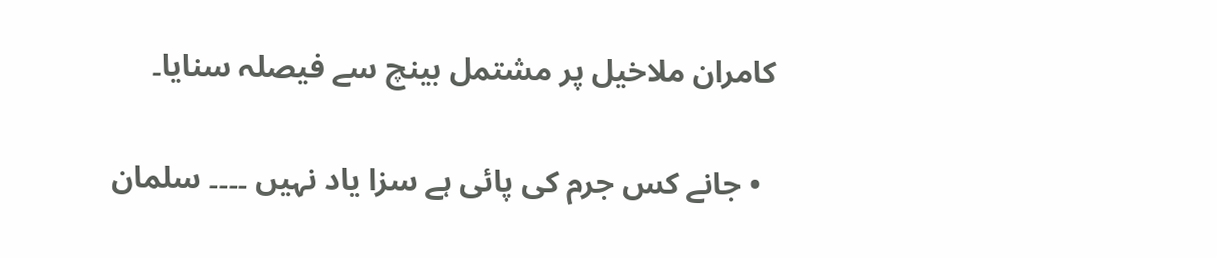کامران ملاخیل پر مشتمل بینچ سے فیصلہ سنایا۔

  • جانے کس جرم کی پائی ہے سزا یاد نہیں ۔۔۔۔ سلمان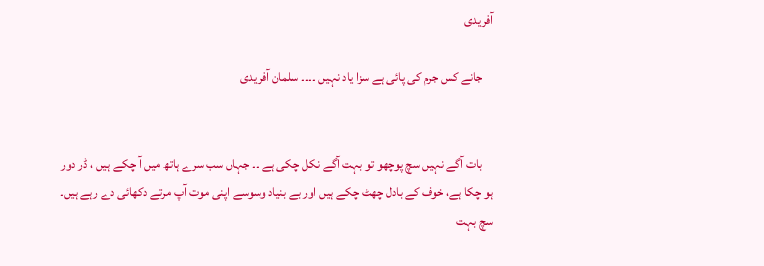آفریدی

    جانے کس جرم کی پائی ہے سزا یاد نہیں ۔۔۔۔ سلمان آفریدی


    بات آگے نہيں سچ پوچھو تو بہت آگے نکل چکی ہے ۔۔ جہاں سب سرے ہاتھ میں آ چکے ہیں ، ڈر دور ہو چکا ہے، خوف کے بادل چھٹ چکے ہیں اور بے بنیاد وسوسے اپنی موت آپ مرتے دکھائی دے رہے ہیں۔ سچ بہت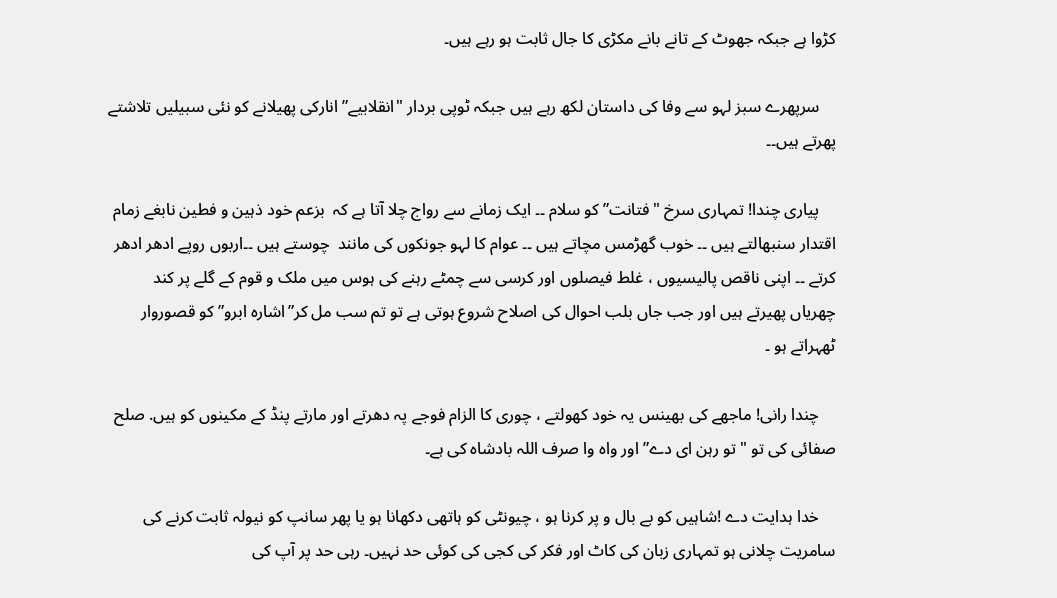کڑوا ہے جبکہ جھوٹ کے تانے بانے مکڑی کا جال ثابت ہو رہے ہیں۔

    سرپھرے سبز لہو سے وفا کی داستان لکھ رہے ہیں جبکہ ٹوپی بردار "انقلابیے” انارکی پھیلانے کو نئی سبیلیں تلاشتے پھرتے ہیں۔۔

    پیاری چندا! تمہاری سرخ "فتانت” کو سلام ۔۔ ایک زمانے سے رواج چلا آتا ہے کہ  بزعم خود ذہین و فطین نابغے زمام اقتدار سنبھالتے ہیں ۔۔ خوب گھڑمس مچاتے ہیں ۔۔ عوام کا لہو جونکوں کی مانند  چوستے ہیں ۔۔اربوں روپے ادھر ادھر کرتے ۔۔ اپنی ناقص پالیسیوں ، غلط فیصلوں اور کرسی سے چمٹے رہنے کی ہوس میں ملک و قوم کے گلے پر کند چھریاں پھیرتے ہیں اور جب جاں بلب احوال کی اصلاح شروع ہوتی ہے تو تم سب مل كر”اشارہ ابرو” کو قصوروار ٹھہراتے ہو ۔

    چندا رانی! ماجھے کی بھینس یہ خود کھولتے ، چوری کا الزام فوجے پہ دھرتے اور مارتے پنڈ کے مکینوں كو ہيں. صلح صفائی کی تو "تو رہن ای دے” اور واہ وا صرف اللہ بادشاہ کی ہے۔

    خدا ہدایت دے !شاہیں کو بے بال و پر کرنا ہو ، چیونٹی کو ہاتھی دکھانا ہو یا پھر سانپ کو نیولہ ثابت کرنے کی سامریت چلانی ہو تمہاری زبان کی کاٹ اور فکر کی کجی کی کوئی حد نہیں۔ رہی حد پر آپ کی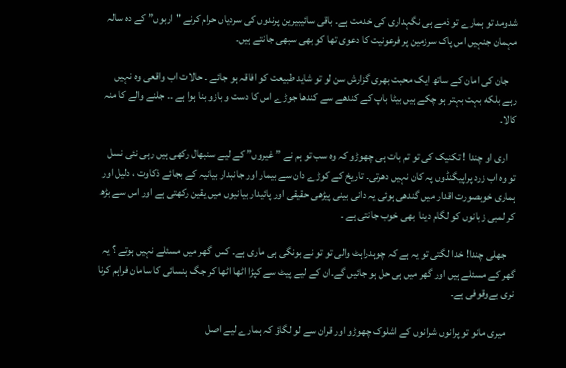شدومد تو ہمارے تو ذمے ہی نگہداری کی خدمت ہے۔ باقی سائیبیرین پرندوں کی سردیاں حرام کرنے "اربوں” کے دہ سالہ مہمان جنہیں اس پاک سرزمین پر فرعونیت کا دعوی تھا کو بھی سبھی جانتے ہیں۔

    جان کی امان کے ساتھ ایک محبت بھری گزارش سن لو تو شاید طبیعت کو افاقہ ہو جائے ۔ حالات اب واقعی وہ نہیں رہے بلکه بہت بہتر ہو چکے ہیں بیٹا باپ کے کندھے سے کندھا جوڑے اس کا دست و بازو بنا ہوا ہے ۔۔ جلنے والے کا منہ کالا۔

    اری او چندا ! تکنیک کی تو تم بات ہی چھوڑو کہ وہ سب تو ہم نے ” غیروں” کے لیے سنبھال رکھی ہیں رہی نئی نسل تو وہ اب زرد پراپیگنڈوں پہ کان نہیں دھرتی۔ تاریخ کے کوڑے دان سے بیمار اور جانبدار بیانیہ کے بجائے ذکاوت ، دلیل اور ہماری خوبصورت اقدار میں گندھی ہوئی یہ دانی بینی پیڑھی حقیقی اور پائیدار بیانیوں میں یقین رکھتی ہے اور اس سے بڑھ کر لمبی زبانوں کو لگام دینا  بھی خوب جانتی ہے ۔

    جھلی چندا! خدا لگتی تو یہ ہے کہ چوہدراہٹ والی تو تو نے بونگی ہی ماری ہے۔ کس  گھر میں مسئلے نہیں ہوتے ؟ یہ گھر کے مسئلے ہیں اور گھر میں ہی حل ہو جائیں گے۔ان کے لیے پیٹ سے کپڑا اٹھا اٹھا کر جگ ہنسائی کا سامان فراہم کرنا نری بےوقوفی ہے۔

    میری مانو تو پرانوں شرانوں کے اشلوک چھوڑو اور قران سے لو لگاؤ کہ ہمارے لیے اصل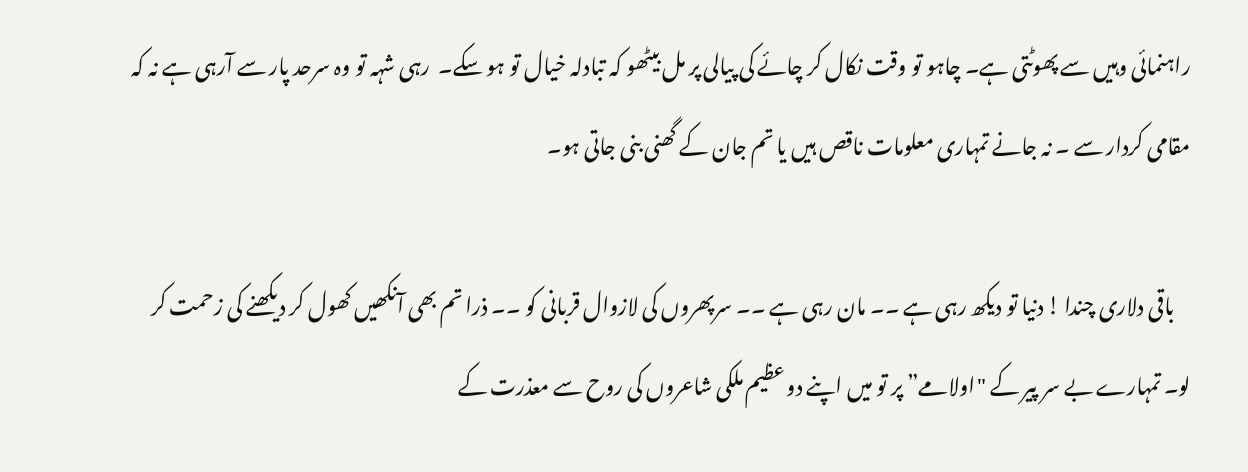راہنمائی وہیں سے پھوٹتی ہے۔ چاہو تو وقت نکال کر چائے کی پیالی پر مل بیٹھو کہ تبادلہ خیال تو ہو سکے۔  رہی شہہ تو وہ سرحد پار سے آرہی ہے نہ کہ مقامی کردار سے ۔ نہ جانے تمہاری معلومات ناقص ہیں یا تم جان کے گھنی بنی جاتی ہو۔

    باقی دلاری چندا ! دنیا تو دیکھ رہی ہے ۔۔ مان رہی ہے ۔۔ سرپھروں کی لازوال قربانی کو ۔۔ ذرا تم بھی آنکھیں کھول کر دیکھنے کی زحمت کر لو۔ تمہارے بے سر پیر کے "اولامے” پر تو میں اپنے دو عظیم ملکی شاعروں کی روح سے معذرت کے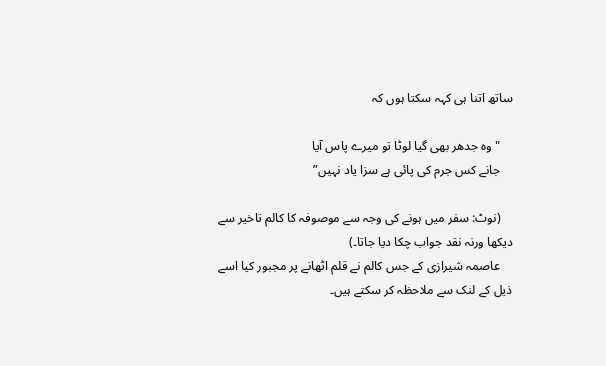ساتھ اتنا ہی کہہ سکتا ہوں کہ

    "وہ جدھر بھی گیا لوٹا تو میرے پاس آیا
    جانے کس جرم کی پائی ہے سزا یاد نہیں”

    (نوٹ: سفر میں ہونے کی وجہ سے موصوفہ کا کالم تاخیر سے دیکھا ورنہ نقد جواب چکا دیا جاتا۔)
    عاصمہ شیرازی کے جس کالم نے قلم اٹھانے پر مجبور کیا اسے ذیل کے لنک سے ملاحظہ کر سکتے ہیں۔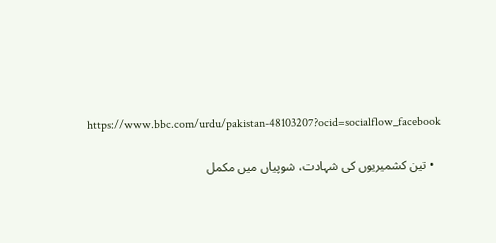https://www.bbc.com/urdu/pakistan-48103207?ocid=socialflow_facebook

  • تین کشمیریوں کی شہادت، شوپیاں میں مکمل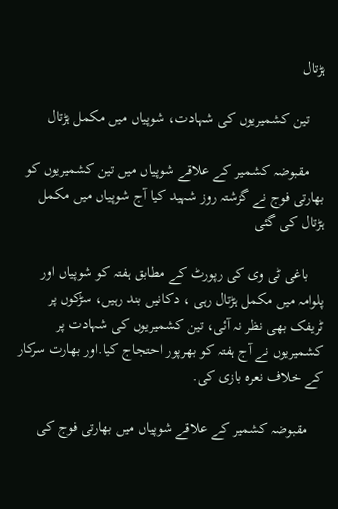ہڑتال

    تین کشمیریوں کی شہادت، شوپیاں میں مکمل ہڑتال

    مقبوضہ کشمیر کے علاقے شوپیاں میں تین کشمیریوں کو بھارتی فوج نے گزشتہ روز شہید کیا آج شوپیاں میں مکمل ہڑتال کی گئی

    باغی ٹی وی کی رپورٹ کے مطابق ہفتہ کو شوپیاں اور پلوامہ میں مکمل ہڑتال رہی ، دکانیں بند رہیں، سڑکوں پر ٹریفک بھی نظر نہ آئی، تین کشمیریوں کی شہادت پر کشمیریوں نے آج ہفتہ کو بھرپور احتجاج کیا.اور بھارت سرکار کے خلاف نعرہ بازی کی.

    مقبوضہ کشمیر کے علاقے شوپیاں میں بھارتی فوج کی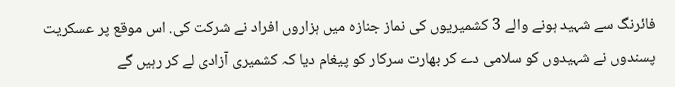فائرنگ سے شہید ہونے والے 3 کشمیریوں کی نماز جنازہ میں ہزاروں افراد نے شرکت کی. اس موقع پر عسکریت پسندوں نے شہیدوں کو سلامی دے کر بھارت سرکار کو پیغام دیا کہ کشمیری آزادی لے کر رہیں گے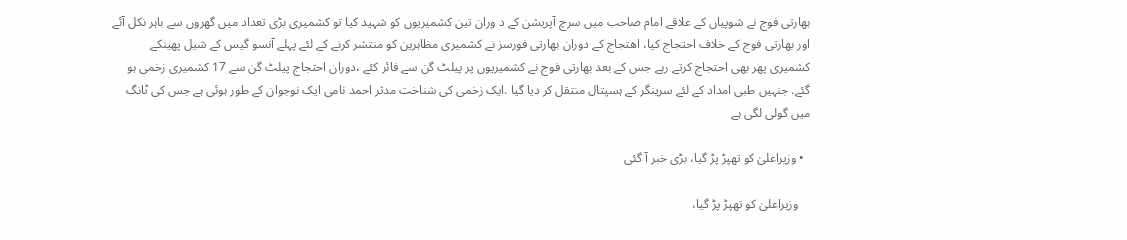بھارتی فوج نے شوپیاں کے علاقے امام صاحب میں سرچ آپریشن کے د وران تین کشمیریوں کو شہید کیا تو کشمیری بڑی تعداد میں گھروں سے باہر نکل آئے اور بھارتی فوج کے خلاف احتجاج کیا، اھتجاج کے دوران بھارتی فورسز نے کشمیری مظاہرین کو منتشر کرنے کے لئے پہلے آنسو گیس کے شیل پھینکے کشمیری پھر بھی احتجاج کرتے رہے جس کے بعد بھارتی فوج نے کشمیریوں پر پیلٹ گن سے فائر کئے ،دوران احتجاج پیلٹ گن سے 17 کشمیری زخمی ہو گئے. جنہیں طبی امداد کے لئے سرینگر کے ہسپتال منتقل کر دیا گیا .ایک زخمی کی شناخت مدثر احمد نامی ایک نوجوان کے طور ہوئی ہے جس کی ٹانگ میں گولی لگی ہے

  • وزیراعلیٰ کو تھپڑ پڑ گیا، بڑی خبر آ گئی

    وزیراعلیٰ کو تھپڑ پڑ گیا،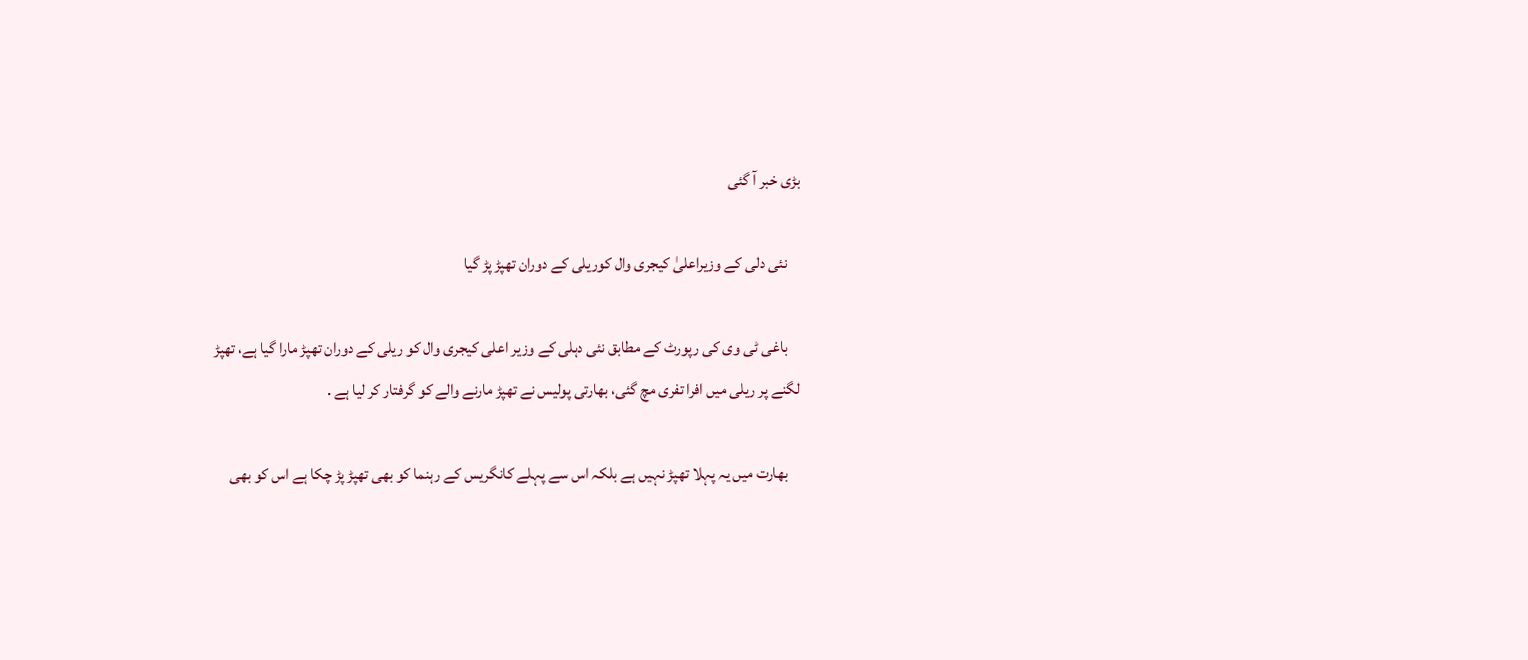بڑی خبر آ گئی

    نئی دلی کے وزیراعلیٰ کیجری وال کوریلی کے دوران تھپڑ پڑ گیا

    باغی ٹی وی کی رپورٹ کے مطابق نئی دہلی کے وزیر اعلی کیجری وال کو ریلی کے دوران تھپڑ مارا گیا ہے، تھپڑ لگنے پر ریلی میں افرا تفری مچ گئی، بھارتی پولیس نے تھپڑ مارنے والے کو گرفتار کر لیا ہے .

    بھارت میں یہ پہلا تھپڑ نہیں ہے بلکہ اس سے پہلے کانگریس کے رہنما کو بھی تھپڑ پڑ چکا ہے اس کو بھی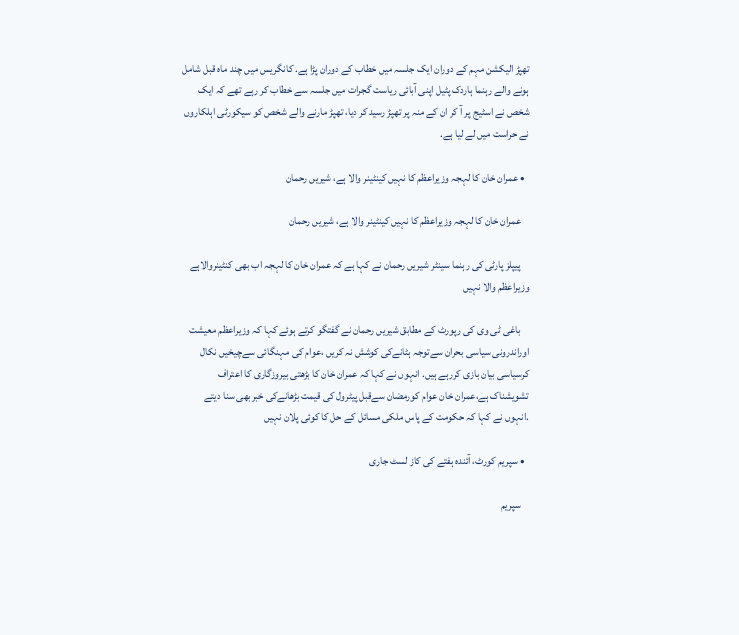تھپڑ الیکشن مہم کے دوران ایک جلسہ میں خطاب کے دوران پڑا ہے. کانگریس میں چند ماہ قبل شامل ہونے والے رہنما ہاردک پٹیل اپنی آبائی ریاست گجرات میں جلسہ سے خطاب کر رہے تھے کہ ایک شخص نے اسٹیج پر آ کر ان کے منہ پر تھپڑ رسید کر دیا، تھپڑ مارنے والے شخص کو سیکورٹی اہلکاروں نے حراست میں لے لیا ہے.

  • عمران خان کا لہجہ وزیراعظم کا نہیں کینٹینر والا ہے، شیریں رحمان

    عمران خان کا لہجہ وزیراعظم کا نہیں کینٹینر والا ہے، شیریں رحمان

    پیپلز پارٹی کی رہنما سینٹر شیریں رحمان نے کہا ہے کہ عمران خان کا لہجہ اب بھی کنٹینروالاہے وزیراعظم والا نہیں

    باغی ٹی وی کی رپورٹ کے مطابق شیریں رحمان نے گفتگو کرتے ہوئے کہا کہ وزیراعظم معیشت اوراندرونی سیاسی بحران سےتوجہ ہٹانےکی کوشش نہ کریں ،عوام کی مہنگائی سےچیخیں نکال کرسیاسی بیان بازی کررہے ہیں. انہوں نے کہا کہ عمران خان کا بڑھتی بیروزگاری کا اعتراف تشویشناک ہے،عمران خان عوام کورمضان سےقبل پیٹرول کی قیمت بڑھانےکی خبربھی سنا دیتے .انہوں نے کہا کہ حکومت کے پاس ملکی مسائل کے حل کا کوئی پلان نہیں

  • سپریم کورٹ، آئندہ ہفتے کی کاز لسٹ جاری

    سپریم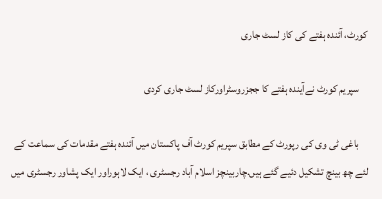کورٹ، آئندہ ہفتے کی کاز لسٹ جاری

    سپریم کورٹ نےآیندہ ہفتے کا ججزروسٹراورکاز لسٹ جاری کردی

    باغی ٹی وی کی رپورٹ کے مطابق سپریم کورٹ آف پاکستان میں آئندہ ہفتے مقدمات کی سماعت کے لئے چھ بینچ تشکیل دئیے گئے ہیں.چاربینچز اسلام آباد رجسٹری ، ایک لاہوراور ایک پشاور رجسٹری میں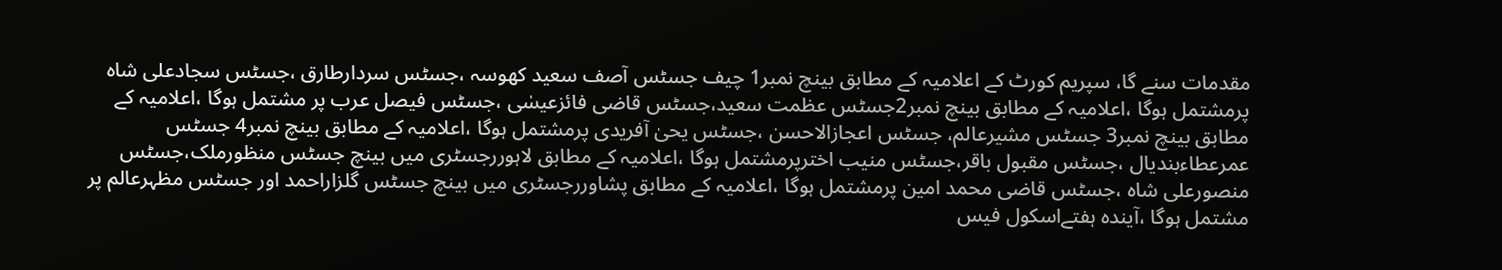مقدمات سنے گا، سپریم کورٹ کے اعلامیہ کے مطابق بینچ نمبر1 چیف جسٹس آصف سعید کھوسہ ،جسٹس سردارطارق ،جسٹس سجادعلی شاہ پرمشتمل ہوگا ،اعلامیہ کے مطابق بینچ نمبر2جسٹس عظمت سعید،جسٹس قاضی فائزعیسٰی ،جسٹس فیصل عرب پر مشتمل ہوگا ،اعلامیہ کے مطابق بینچ نمبر3 جسٹس مشیرعالم، جسٹس اعجازالاحسن ،جسٹس یحیٰ آفریدی پرمشتمل ہوگا ،اعلامیہ کے مطابق بینچ نمبر4 جسٹس عمرعطاءبندیال ،جسٹس مقبول باقر،جسٹس منیب اخترپرمشتمل ہوگا ،اعلامیہ کے مطابق لاہوررجسٹری میں بینچ جسٹس منظورملک،جسٹس منصورعلی شاہ ،جسٹس قاضی محمد امین پرمشتمل ہوگا ،اعلامیہ کے مطابق پشاوررجسٹری میں بینچ جسٹس گلزاراحمد اور جسٹس مظہرعالم پر مشتمل ہوگا ،آیندہ ہفتےاسکول فیس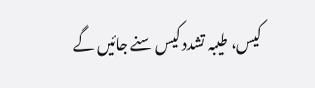کیس، طیبہ تشدد کیس سنے جائیں گے